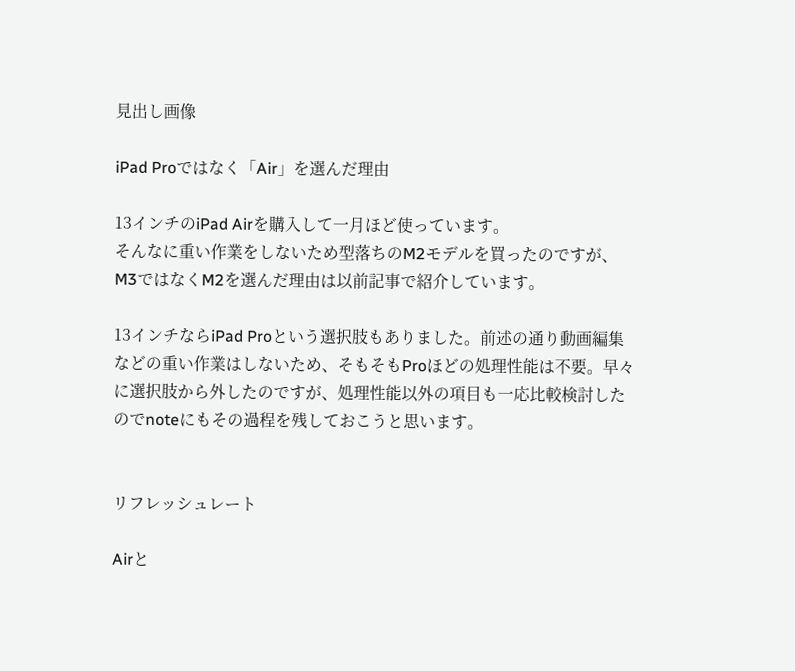見出し画像

iPad Proではなく「Air」を選んだ理由

13インチのiPad Airを購入して一月ほど使っています。
そんなに重い作業をしないため型落ちのM2モデルを買ったのですが、M3ではなくM2を選んだ理由は以前記事で紹介しています。

13インチならiPad Proという選択肢もありました。前述の通り動画編集などの重い作業はしないため、そもそもProほどの処理性能は不要。早々に選択肢から外したのですが、処理性能以外の項目も一応比較検討したのでnoteにもその過程を残しておこうと思います。


リフレッシュレート

Airと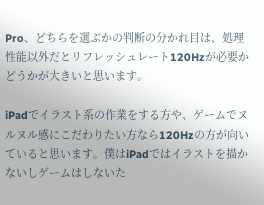Pro、どちらを選ぶかの判断の分かれ目は、処理性能以外だとリフレッシュレート120Hzが必要かどうかが大きいと思います。

iPadでイラスト系の作業をする方や、ゲームでヌルヌル感にこだわりたい方なら120Hzの方が向いていると思います。僕はiPadではイラストを描かないしゲームはしないた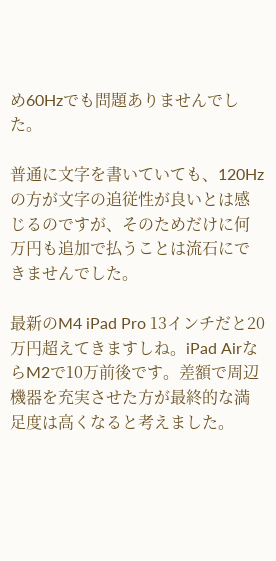め60Hzでも問題ありませんでした。

普通に文字を書いていても、120Hzの方が文字の追従性が良いとは感じるのですが、そのためだけに何万円も追加で払うことは流石にできませんでした。

最新のM4 iPad Pro 13インチだと20万円超えてきますしね。iPad AirならM2で10万前後です。差額で周辺機器を充実させた方が最終的な満足度は高くなると考えました。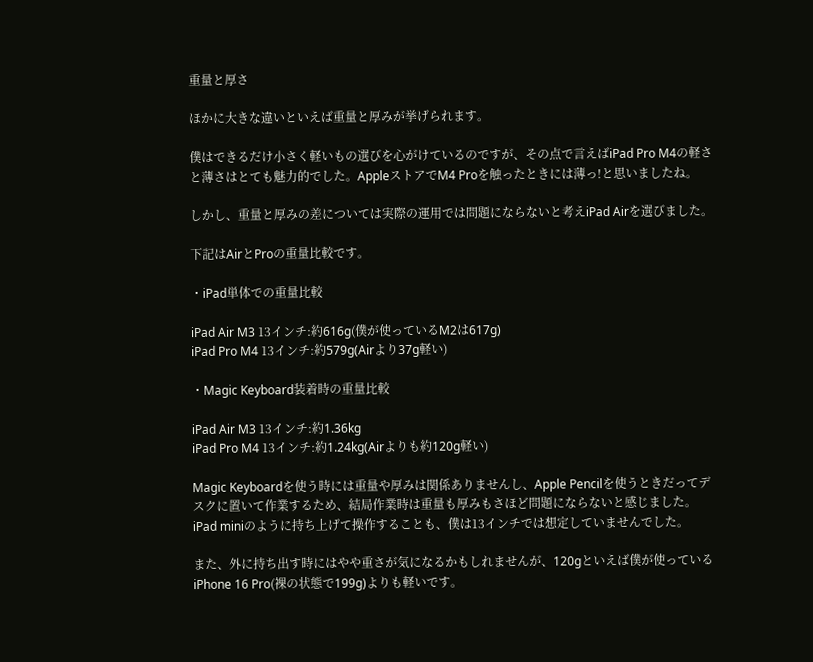重量と厚さ

ほかに大きな違いといえば重量と厚みが挙げられます。

僕はできるだけ小さく軽いもの選びを心がけているのですが、その点で言えばiPad Pro M4の軽さと薄さはとても魅力的でした。AppleストアでM4 Proを触ったときには薄っ!と思いましたね。

しかし、重量と厚みの差については実際の運用では問題にならないと考えiPad Airを選びました。

下記はAirとProの重量比較です。

・iPad単体での重量比較

iPad Air M3 13インチ:約616g(僕が使っているM2は617g)
iPad Pro M4 13インチ:約579g(Airより37g軽い)

・Magic Keyboard装着時の重量比較

iPad Air M3 13インチ:約1.36kg
iPad Pro M4 13インチ:約1.24kg(Airよりも約120g軽い)

Magic Keyboardを使う時には重量や厚みは関係ありませんし、Apple Pencilを使うときだってデスクに置いて作業するため、結局作業時は重量も厚みもさほど問題にならないと感じました。iPad miniのように持ち上げて操作することも、僕は13インチでは想定していませんでした。

また、外に持ち出す時にはやや重さが気になるかもしれませんが、120gといえば僕が使っているiPhone 16 Pro(裸の状態で199g)よりも軽いです。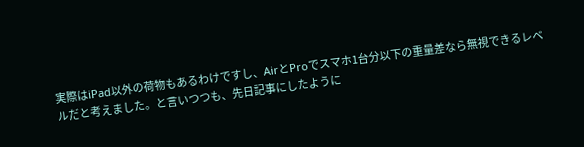実際はiPad以外の荷物もあるわけですし、AirとProでスマホ1台分以下の重量差なら無視できるレベルだと考えました。と言いつつも、先日記事にしたように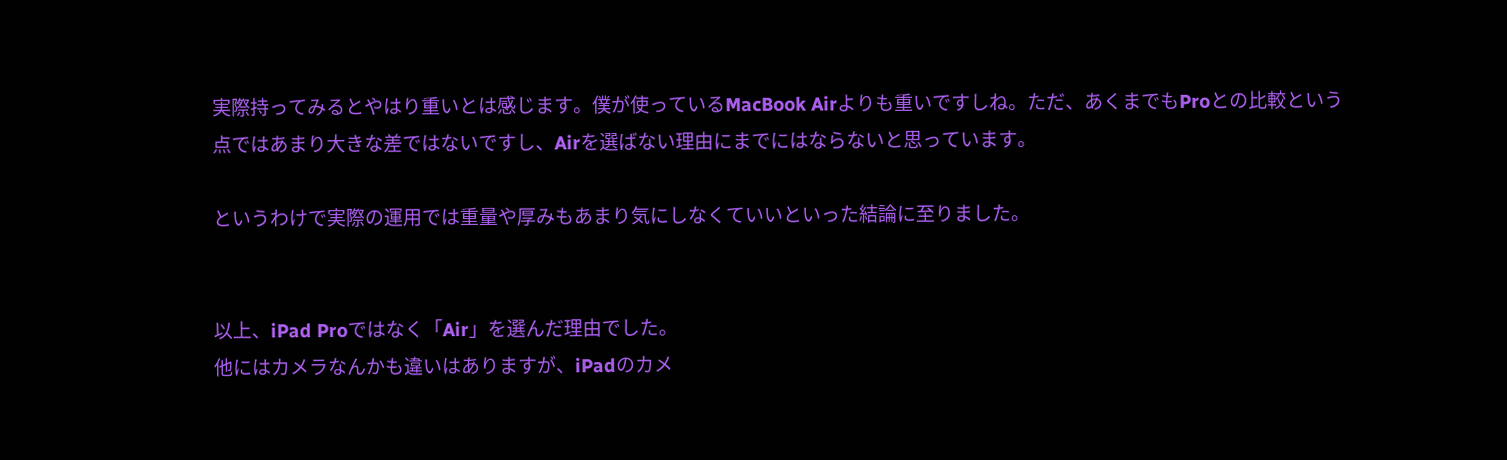実際持ってみるとやはり重いとは感じます。僕が使っているMacBook Airよりも重いですしね。ただ、あくまでもProとの比較という点ではあまり大きな差ではないですし、Airを選ばない理由にまでにはならないと思っています。

というわけで実際の運用では重量や厚みもあまり気にしなくていいといった結論に至りました。


以上、iPad Proではなく「Air」を選んだ理由でした。
他にはカメラなんかも違いはありますが、iPadのカメ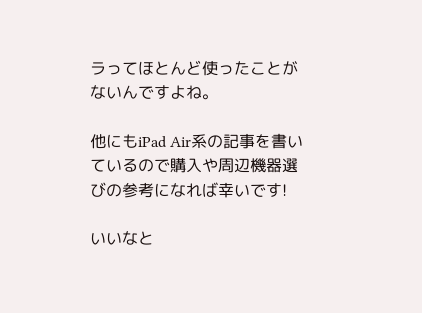ラってほとんど使ったことがないんですよね。

他にもiPad Air系の記事を書いているので購入や周辺機器選びの参考になれば幸いです!

いいなと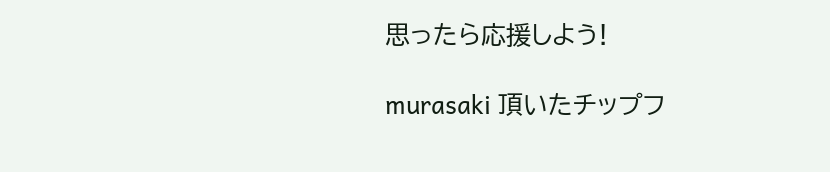思ったら応援しよう!

murasaki 頂いたチップフ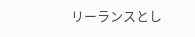リーランスとし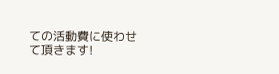ての活動費に使わせて頂きます!